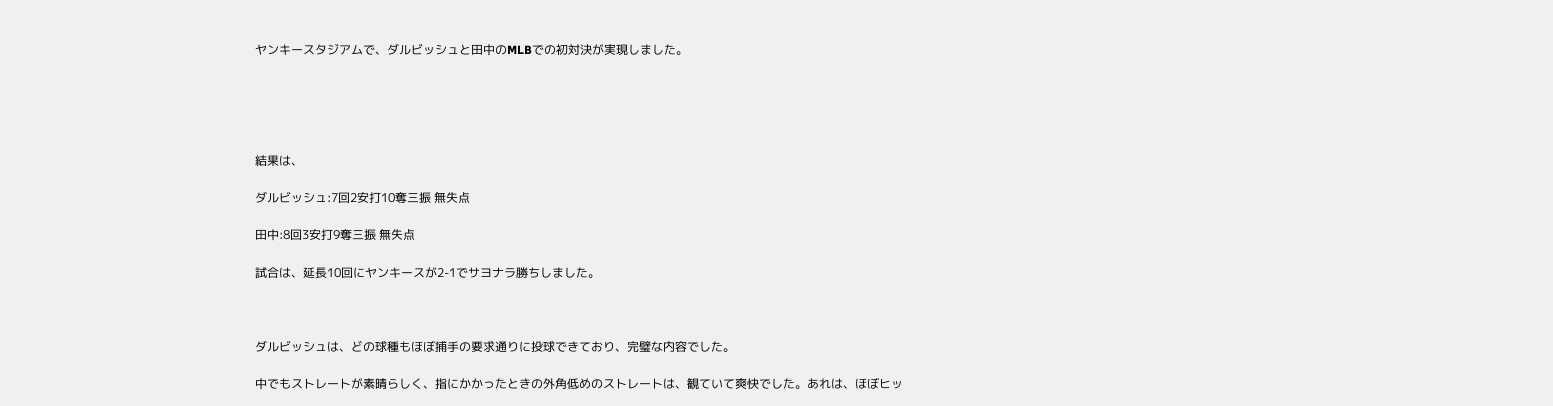ヤンキースタジアムで、ダルビッシュと田中のMLBでの初対決が実現しました。





結果は、

ダルビッシュ:7回2安打10奪三振 無失点

田中:8回3安打9奪三振 無失点

試合は、延長10回にヤンキースが2-1でサヨナラ勝ちしました。



ダルビッシュは、どの球種もほぼ捕手の要求通りに投球できており、完璧な内容でした。

中でもストレートが素晴らしく、指にかかったときの外角低めのストレートは、観ていて爽快でした。あれは、ほぼヒッ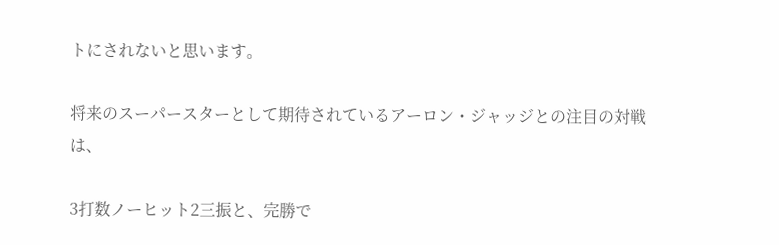トにされないと思います。

将来のスーパースターとして期待されているアーロン・ジャッジとの注目の対戦は、

3打数ノーヒット2三振と、完勝で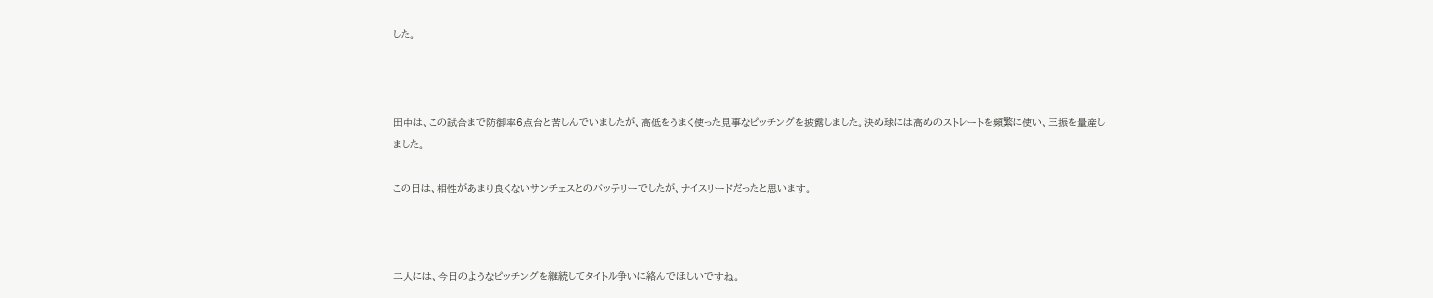した。



田中は、この試合まで防御率6点台と苦しんでいましたが、高低をうまく使った見事なピッチングを披露しました。決め球には高めのストレートを頻繁に使い、三振を量産しました。

この日は、相性があまり良くないサンチェスとのバッテリーでしたが、ナイスリードだったと思います。



二人には、今日のようなピッチングを継続してタイトル争いに絡んでほしいですね。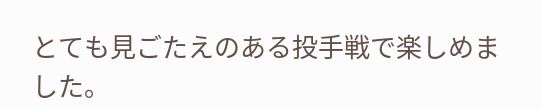とても見ごたえのある投手戦で楽しめました。